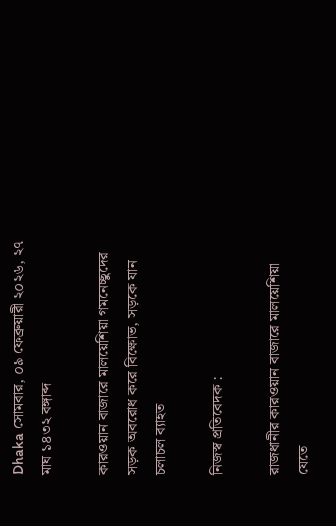Dhaka সোমবার, ০৯ ফেব্রুয়ারী ২০২৬, ২৭ মাঘ ১৪৩২ বঙ্গাব্দ

কারওয়ান বাজারে মালয়েশিয়া গমনেচ্ছুদের সড়ক অবরোধ করে বিক্ষোভ, সড়কে যান চলাচল ব্যাহত

নিজস্ব প্রতিবেদক :

রাজধানীর কারওয়ান বাজারে মালয়েশিয়া যেতে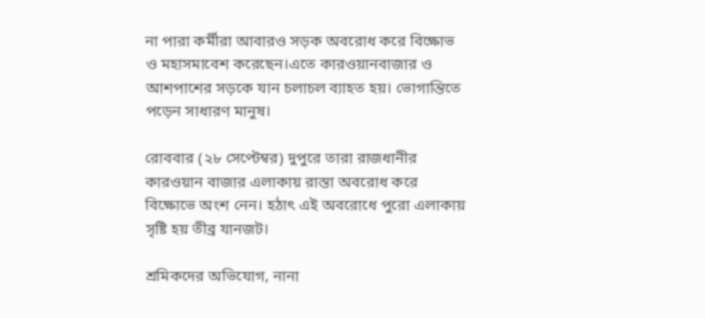না পারা কর্মীরা আবারও সড়ক অবরোধ করে বিক্ষোভ ও মহাসমাবেশ করেছেন।এতে কারওয়ানবাজার ও আশপাশের সড়কে যান চলাচল ব্যাহত হয়। ভোগান্তিতে পড়েন সাধারণ মানুষ।

রোববার (২৮ সেপ্টেম্বর) দুপুরে তারা রাজধানীর কারওয়ান বাজার এলাকায় রাস্তা অবরোধ করে বিক্ষোভে অংশ নেন। হঠাৎ এই অবরোধে পুরো এলাকায় সৃষ্টি হয় তীব্র যানজট।

শ্রমিকদের অভিযোগ, নানা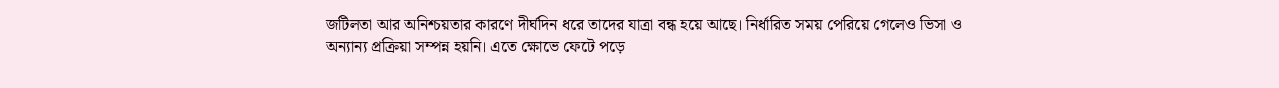জটিলতা আর অনিশ্চয়তার কারণে দীর্ঘদিন ধরে তাদের যাত্রা বন্ধ হয়ে আছে। নির্ধারিত সময় পেরিয়ে গেলেও ভিসা ও অন্যান্য প্রক্রিয়া সম্পন্ন হয়নি। এতে ক্ষোভে ফেটে পড়ে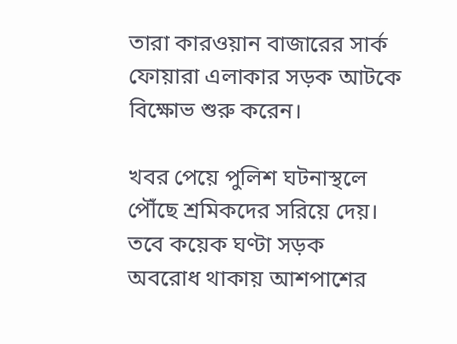তারা কারওয়ান বাজারের সার্ক ফোয়ারা এলাকার সড়ক আটকে বিক্ষোভ শুরু করেন।

খবর পেয়ে পুলিশ ঘটনাস্থলে পৌঁছে শ্রমিকদের সরিয়ে দেয়। তবে কয়েক ঘণ্টা সড়ক অবরোধ থাকায় আশপাশের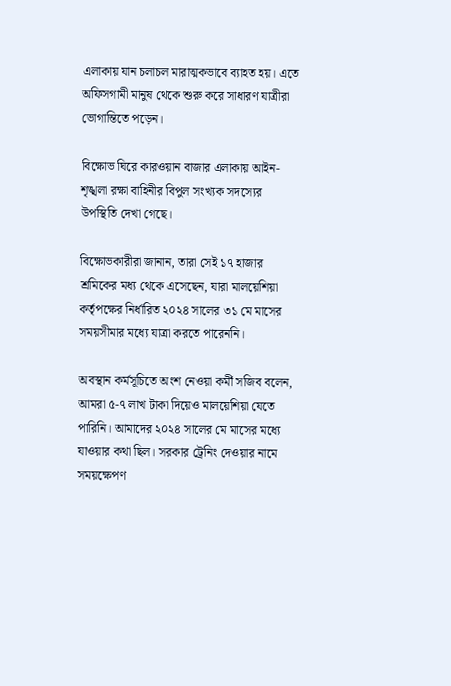এলাকায় যান চলাচল মারাত্মকভাবে ব্যাহত হয়। এতে অফিসগামী মানুষ থেকে শুরু করে সাধারণ যাত্রীরা ভোগান্তিতে পড়েন।

বিক্ষোভ ঘিরে কারওয়ান বাজার এলাকায় আইন-শৃঙ্খলা রক্ষা বাহিনীর বিপুল সংখ্যক সদস্যের উপস্থিতি দেখা গেছে।

বিক্ষোভকারীরা জানান, তারা সেই ১৭ হাজার শ্রমিকের মধ্য থেকে এসেছেন, যারা মালয়েশিয়া কর্তৃপক্ষের নির্ধারিত ২০২৪ সালের ৩১ মে মাসের সময়সীমার মধ্যে যাত্রা করতে পারেননি।

অবস্থান কর্মসূচিতে অংশ নেওয়া কর্মী সজিব বলেন, আমরা ৫-৭ লাখ টাকা দিয়েও মালয়েশিয়া যেতে পারিনি। আমাদের ২০২৪ সালের মে মাসের মধ্যে যাওয়ার কথা ছিল। সরকার ট্রেনিং দেওয়ার নামে সময়ক্ষেপণ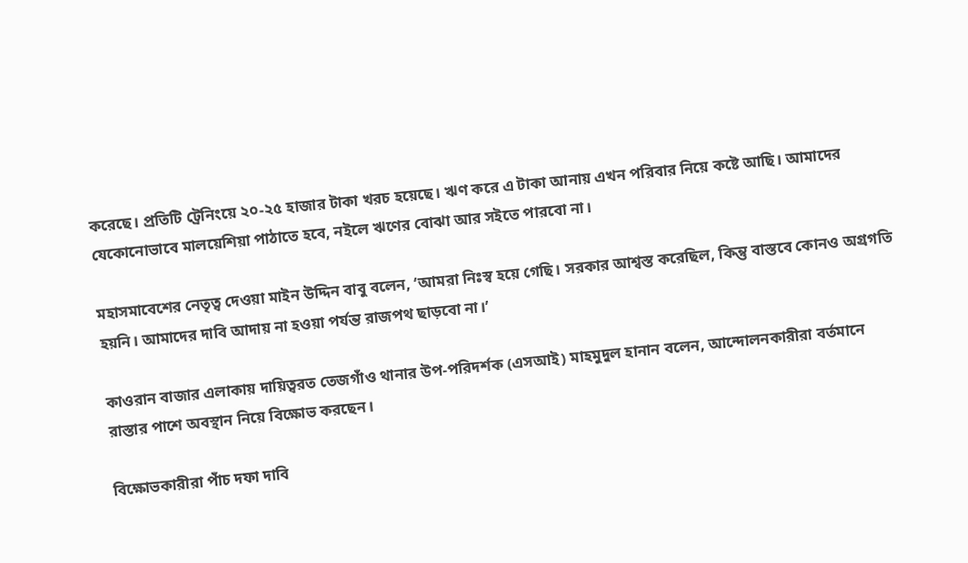করেছে। প্রতিটি ট্রেনিংয়ে ২০-২৫ হাজার টাকা খরচ হয়েছে। ঋণ করে এ টাকা আনায় এখন পরিবার নিয়ে কষ্টে আছি। আমাদের যেকোনোভাবে মালয়েশিয়া পাঠাতে হবে, নইলে ঋণের বোঝা আর সইতে পারবো না।

মহাসমাবেশের নেতৃত্ব দেওয়া মাইন উদ্দিন বাবু বলেন, ‘আমরা নিঃস্ব হয়ে গেছি। সরকার আশ্বস্ত করেছিল, কিন্তু বাস্তবে কোনও অগ্রগতি হয়নি। আমাদের দাবি আদায় না হওয়া পর্যন্ত রাজপথ ছাড়বো না।’

কাওরান বাজার এলাকায় দায়িত্বরত তেজগাঁও থানার উপ-পরিদর্শক (এসআই) মাহমুদুল হানান বলেন, আন্দোলনকারীরা বর্তমানে রাস্তার পাশে অবস্থান নিয়ে বিক্ষোভ করছেন।

বিক্ষোভকারীরা পাঁচ দফা দাবি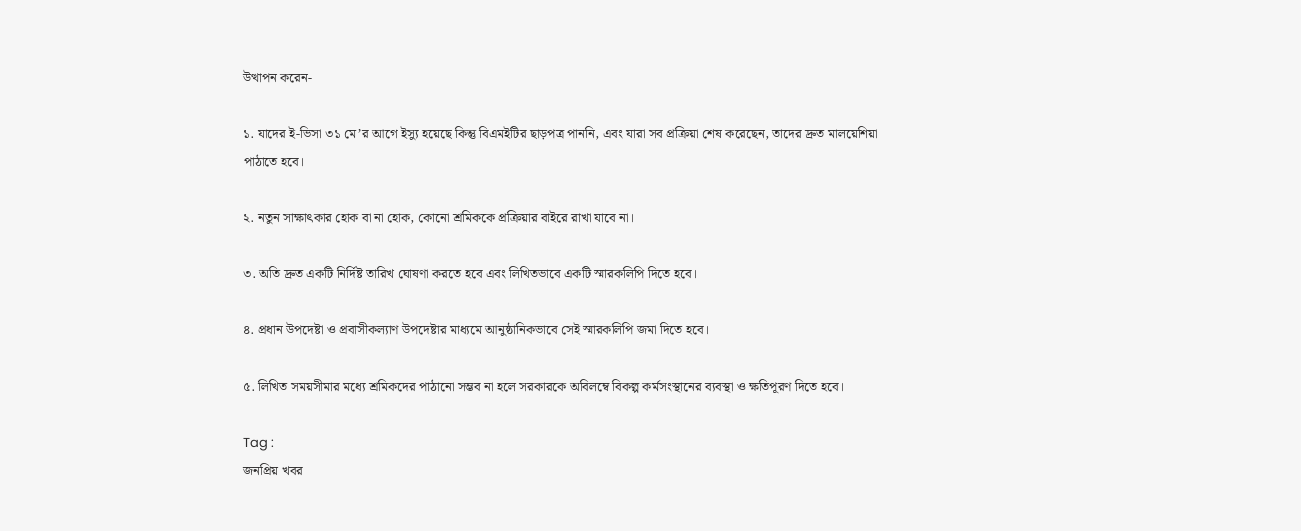উত্থাপন করেন-

১. যাদের ই-ভিসা ৩১ মে’র আগে ইস্যু হয়েছে কিন্তু বিএমইটির ছাড়পত্র পাননি, এবং যারা সব প্রক্রিয়া শেষ করেছেন, তাদের দ্রুত মালয়েশিয়া পাঠাতে হবে।

২. নতুন সাক্ষাৎকার হোক বা না হোক, কোনো শ্রমিককে প্রক্রিয়ার বাইরে রাখা যাবে না।

৩. অতি দ্রুত একটি নির্দিষ্ট তারিখ ঘোষণা করতে হবে এবং লিখিতভাবে একটি স্মারকলিপি দিতে হবে।

৪. প্রধান উপদেষ্টা ও প্রবাসীকল্যাণ উপদেষ্টার মাধ্যমে আনুষ্ঠানিকভাবে সেই স্মারকলিপি জমা দিতে হবে।

৫. লিখিত সময়সীমার মধ্যে শ্রমিকদের পাঠানো সম্ভব না হলে সরকারকে অবিলম্বে বিকল্প কর্মসংস্থানের ব্যবস্থা ও ক্ষতিপূরণ দিতে হবে।

Tag :
জনপ্রিয় খবর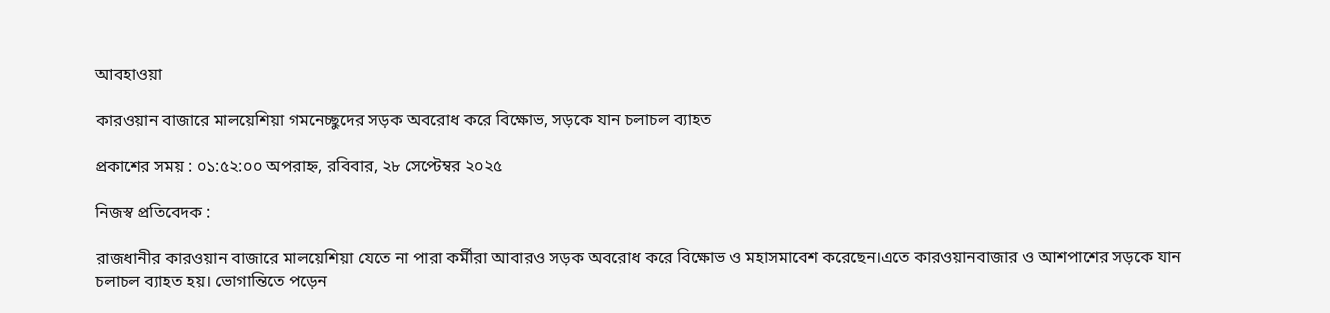আবহাওয়া

কারওয়ান বাজারে মালয়েশিয়া গমনেচ্ছুদের সড়ক অবরোধ করে বিক্ষোভ, সড়কে যান চলাচল ব্যাহত

প্রকাশের সময় : ০১:৫২:০০ অপরাহ্ন, রবিবার, ২৮ সেপ্টেম্বর ২০২৫

নিজস্ব প্রতিবেদক :

রাজধানীর কারওয়ান বাজারে মালয়েশিয়া যেতে না পারা কর্মীরা আবারও সড়ক অবরোধ করে বিক্ষোভ ও মহাসমাবেশ করেছেন।এতে কারওয়ানবাজার ও আশপাশের সড়কে যান চলাচল ব্যাহত হয়। ভোগান্তিতে পড়েন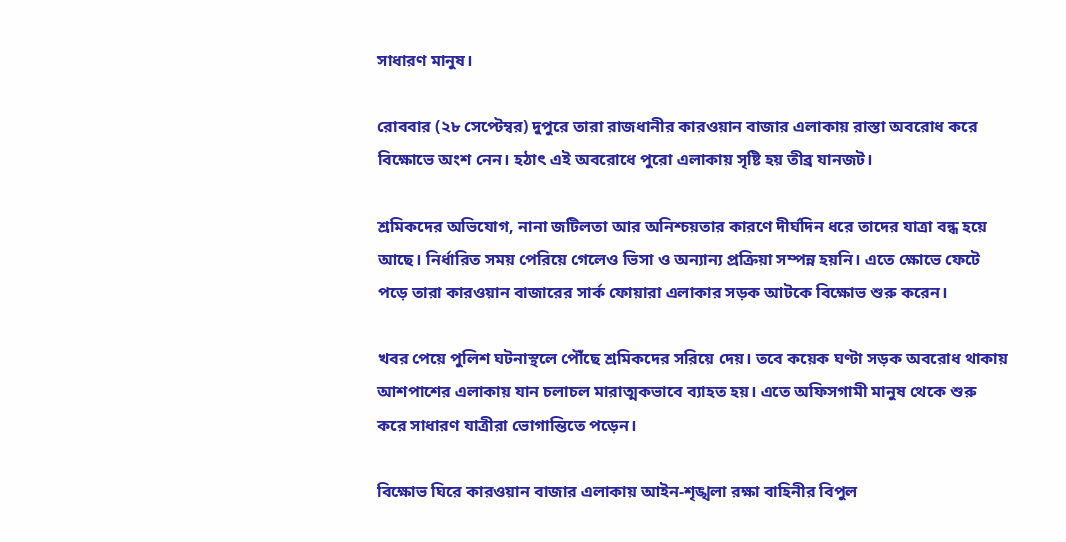সাধারণ মানুষ।

রোববার (২৮ সেপ্টেম্বর) দুপুরে তারা রাজধানীর কারওয়ান বাজার এলাকায় রাস্তা অবরোধ করে বিক্ষোভে অংশ নেন। হঠাৎ এই অবরোধে পুরো এলাকায় সৃষ্টি হয় তীব্র যানজট।

শ্রমিকদের অভিযোগ, নানা জটিলতা আর অনিশ্চয়তার কারণে দীর্ঘদিন ধরে তাদের যাত্রা বন্ধ হয়ে আছে। নির্ধারিত সময় পেরিয়ে গেলেও ভিসা ও অন্যান্য প্রক্রিয়া সম্পন্ন হয়নি। এতে ক্ষোভে ফেটে পড়ে তারা কারওয়ান বাজারের সার্ক ফোয়ারা এলাকার সড়ক আটকে বিক্ষোভ শুরু করেন।

খবর পেয়ে পুলিশ ঘটনাস্থলে পৌঁছে শ্রমিকদের সরিয়ে দেয়। তবে কয়েক ঘণ্টা সড়ক অবরোধ থাকায় আশপাশের এলাকায় যান চলাচল মারাত্মকভাবে ব্যাহত হয়। এতে অফিসগামী মানুষ থেকে শুরু করে সাধারণ যাত্রীরা ভোগান্তিতে পড়েন।

বিক্ষোভ ঘিরে কারওয়ান বাজার এলাকায় আইন-শৃঙ্খলা রক্ষা বাহিনীর বিপুল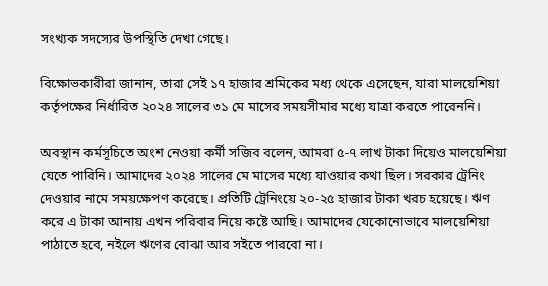সংখ্যক সদস্যের উপস্থিতি দেখা গেছে।

বিক্ষোভকারীরা জানান, তারা সেই ১৭ হাজার শ্রমিকের মধ্য থেকে এসেছেন, যারা মালয়েশিয়া কর্তৃপক্ষের নির্ধারিত ২০২৪ সালের ৩১ মে মাসের সময়সীমার মধ্যে যাত্রা করতে পারেননি।

অবস্থান কর্মসূচিতে অংশ নেওয়া কর্মী সজিব বলেন, আমরা ৫-৭ লাখ টাকা দিয়েও মালয়েশিয়া যেতে পারিনি। আমাদের ২০২৪ সালের মে মাসের মধ্যে যাওয়ার কথা ছিল। সরকার ট্রেনিং দেওয়ার নামে সময়ক্ষেপণ করেছে। প্রতিটি ট্রেনিংয়ে ২০-২৫ হাজার টাকা খরচ হয়েছে। ঋণ করে এ টাকা আনায় এখন পরিবার নিয়ে কষ্টে আছি। আমাদের যেকোনোভাবে মালয়েশিয়া পাঠাতে হবে, নইলে ঋণের বোঝা আর সইতে পারবো না।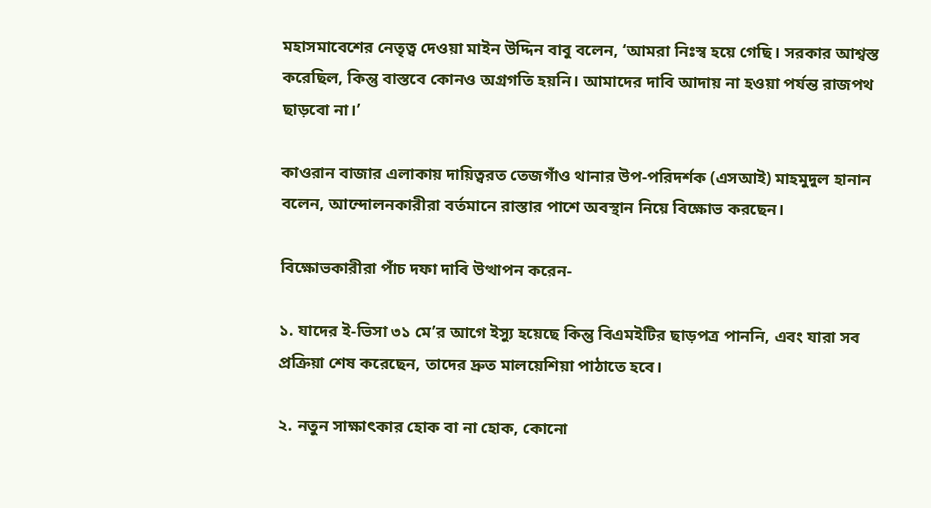মহাসমাবেশের নেতৃত্ব দেওয়া মাইন উদ্দিন বাবু বলেন, ‘আমরা নিঃস্ব হয়ে গেছি। সরকার আশ্বস্ত করেছিল, কিন্তু বাস্তবে কোনও অগ্রগতি হয়নি। আমাদের দাবি আদায় না হওয়া পর্যন্ত রাজপথ ছাড়বো না।’

কাওরান বাজার এলাকায় দায়িত্বরত তেজগাঁও থানার উপ-পরিদর্শক (এসআই) মাহমুদুল হানান বলেন, আন্দোলনকারীরা বর্তমানে রাস্তার পাশে অবস্থান নিয়ে বিক্ষোভ করছেন।

বিক্ষোভকারীরা পাঁচ দফা দাবি উত্থাপন করেন-

১. যাদের ই-ভিসা ৩১ মে’র আগে ইস্যু হয়েছে কিন্তু বিএমইটির ছাড়পত্র পাননি, এবং যারা সব প্রক্রিয়া শেষ করেছেন, তাদের দ্রুত মালয়েশিয়া পাঠাতে হবে।

২. নতুন সাক্ষাৎকার হোক বা না হোক, কোনো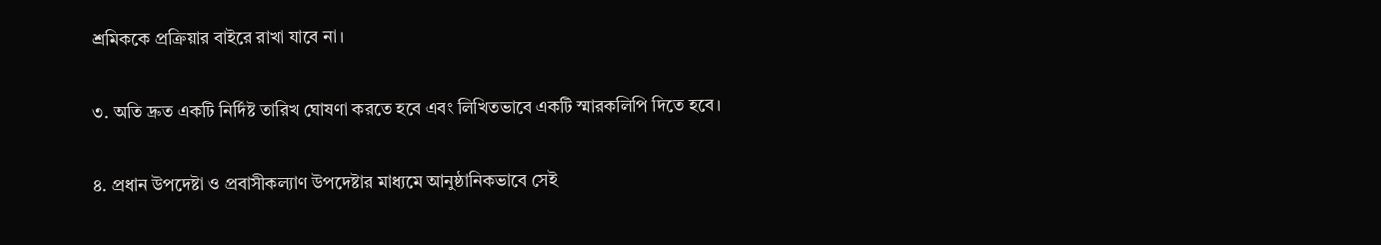শ্রমিককে প্রক্রিয়ার বাইরে রাখা যাবে না।

৩. অতি দ্রুত একটি নির্দিষ্ট তারিখ ঘোষণা করতে হবে এবং লিখিতভাবে একটি স্মারকলিপি দিতে হবে।

৪. প্রধান উপদেষ্টা ও প্রবাসীকল্যাণ উপদেষ্টার মাধ্যমে আনুষ্ঠানিকভাবে সেই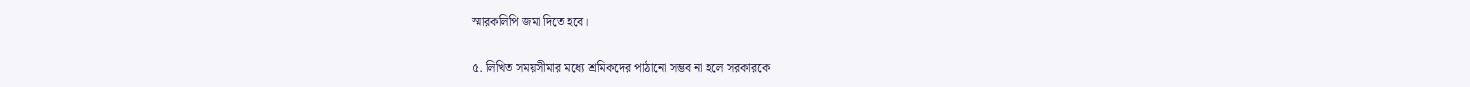স্মারকলিপি জমা দিতে হবে।

৫. লিখিত সময়সীমার মধ্যে শ্রমিকদের পাঠানো সম্ভব না হলে সরকারকে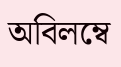অবিলম্বে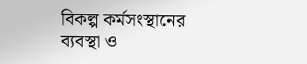বিকল্প কর্মসংস্থানের ব্যবস্থা ও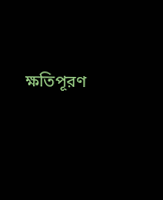ক্ষতিপূরণ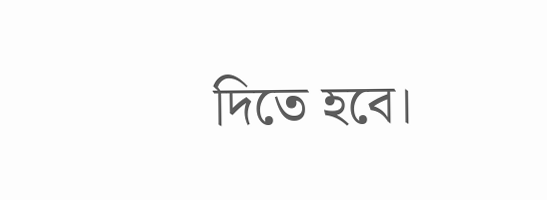দিতে হবে।